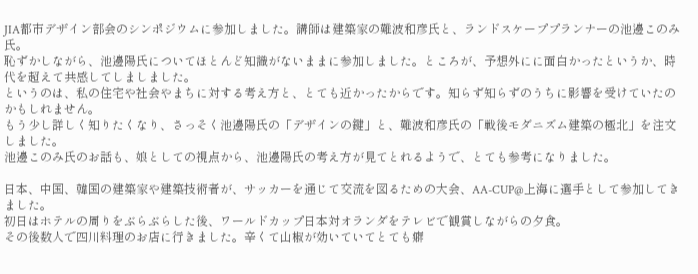JIA都市デザイン部会のシンポジウムに参加しました。講師は建築家の難波和彦氏と、ランドスケーププランナーの池邊このみ氏。
恥ずかしながら、池邊陽氏についてほとんど知識がないままに参加しました。ところが、予想外にに面白かったというか、時代を超えて共感してしましました。
というのは、私の住宅や社会やまちに対する考え方と、とても近かったからです。知らず知らずのうちに影響を受けていたのかもしれません。
もう少し詳しく知りたくなり、さっそく池邊陽氏の「デザインの鍵」と、難波和彦氏の「戦後モダニズム建築の極北」を注文しました。
池邊このみ氏のお話も、娘としての視点から、池邊陽氏の考え方が見てとれるようで、とても参考になりました。

日本、中国、韓国の建築家や建築技術者が、サッカーを通じて交流を図るための大会、AA-CUP@上海に選手として参加してきました。
初日はホテルの周りをぶらぶらした後、ワールドカップ日本対オランダをテレビで観賞しながらの夕食。
その後数人で四川料理のお店に行きました。辛くて山椒が効いていてとても癖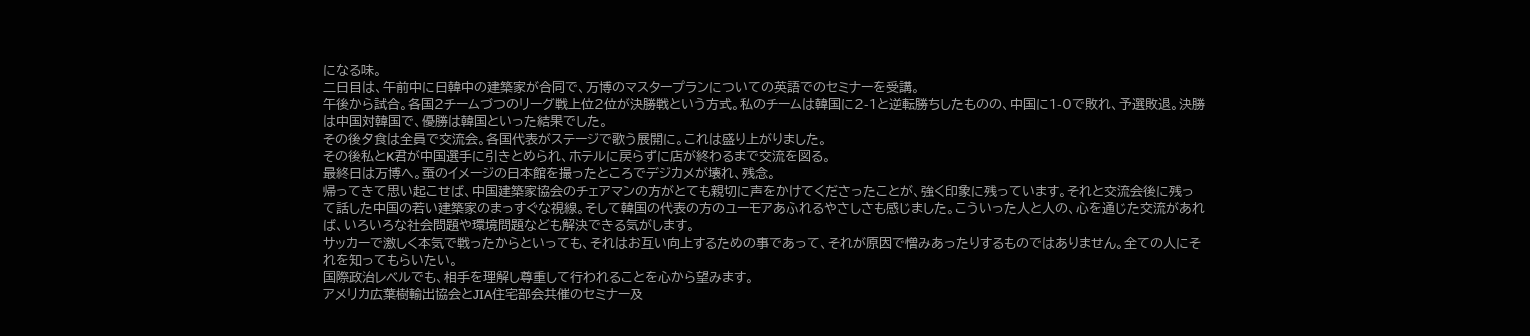になる味。
二日目は、午前中に日韓中の建築家が合同で、万博のマスタープランについての英語でのセミナーを受講。
午後から試合。各国2チームづつのリーグ戦上位2位が決勝戦という方式。私のチームは韓国に2-1と逆転勝ちしたものの、中国に1-0で敗れ、予選敗退。決勝は中国対韓国で、優勝は韓国といった結果でした。
その後夕食は全員で交流会。各国代表がステージで歌う展開に。これは盛り上がりました。
その後私とK君が中国選手に引きとめられ、ホテルに戻らずに店が終わるまで交流を図る。
最終日は万博へ。蚕のイメージの日本館を撮ったところでデジカメが壊れ、残念。
帰ってきて思い起こせば、中国建築家協会のチェアマンの方がとても親切に声をかけてくださったことが、強く印象に残っています。それと交流会後に残って話した中国の若い建築家のまっすぐな視線。そして韓国の代表の方のユーモアあふれるやさしさも感じました。こういった人と人の、心を通じた交流があれば、いろいろな社会問題や環境問題なども解決できる気がします。
サッカーで激しく本気で戦ったからといっても、それはお互い向上するための事であって、それが原因で憎みあったりするものではありません。全ての人にそれを知ってもらいたい。
国際政治レベルでも、相手を理解し尊重して行われることを心から望みます。
アメリカ広葉樹輸出協会とJIA住宅部会共催のセミナー及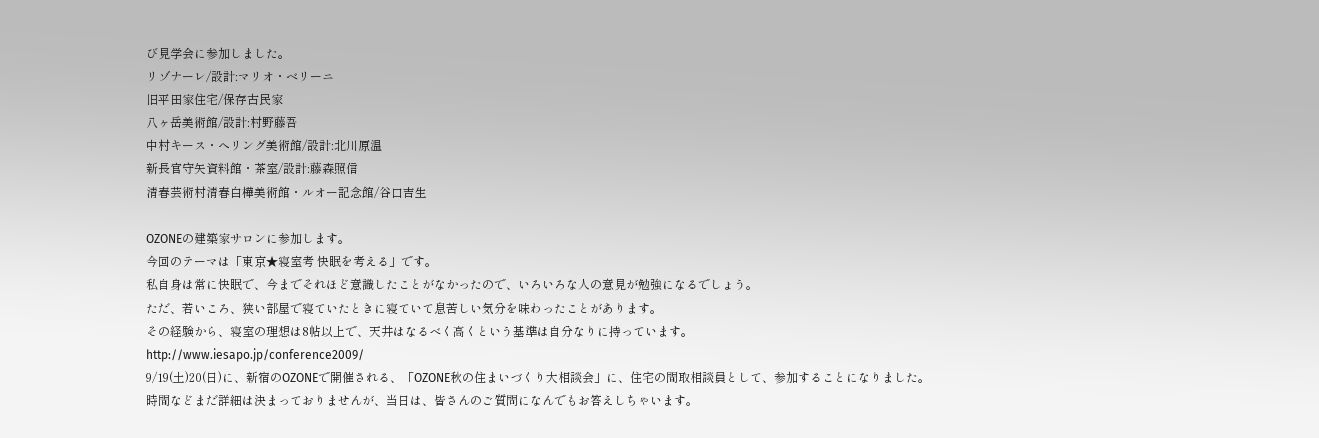び見学会に参加しました。
リゾナーレ/設計:マリオ・ベリーニ
旧平田家住宅/保存古民家
八ヶ岳美術館/設計:村野藤吾
中村キース・へリング美術館/設計:北川原温
新長官守矢資料館・茶室/設計:藤森照信
清春芸術村清春白樺美術館・ルオー記念館/谷口吉生

OZONEの建築家サロンに参加します。
今回のテーマは「東京★寝室考 快眠を考える」です。
私自身は常に快眠で、今までそれほど意識したことがなかったので、いろいろな人の意見が勉強になるでしょう。
ただ、若いころ、狭い部屋で寝ていたときに寝ていて息苦しい気分を味わったことがあります。
その経験から、寝室の理想は8帖以上で、天井はなるべく高くという基準は自分なりに持っています。
http://www.iesapo.jp/conference2009/
9/19(土)20(日)に、新宿のOZONEで開催される、「OZONE秋の住まいづくり大相談会」に、住宅の間取相談員として、参加することになりました。
時間などまだ詳細は決まっておりませんが、当日は、皆さんのご質問になんでもお答えしちゃいます。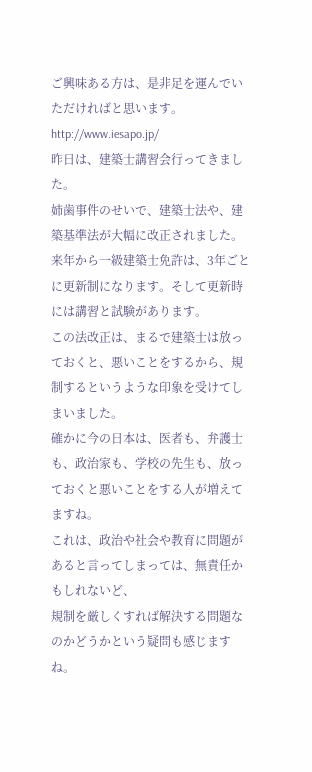ご興味ある方は、是非足を運んでいただければと思います。
http://www.iesapo.jp/
昨日は、建築士講習会行ってきました。
姉歯事件のせいで、建築士法や、建築基準法が大幅に改正されました。
来年から一級建築士免許は、3年ごとに更新制になります。そして更新時には講習と試験があります。
この法改正は、まるで建築士は放っておくと、悪いことをするから、規制するというような印象を受けてしまいました。
確かに今の日本は、医者も、弁護士も、政治家も、学校の先生も、放っておくと悪いことをする人が増えてますね。
これは、政治や社会や教育に問題があると言ってしまっては、無責任かもしれないど、
規制を厳しくすれば解決する問題なのかどうかという疑問も感じますね。